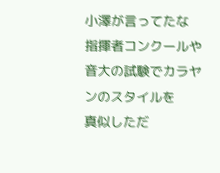小澤が言ってたな
指揮者コンクールや音大の試験でカラヤンのスタイルを
真似しただ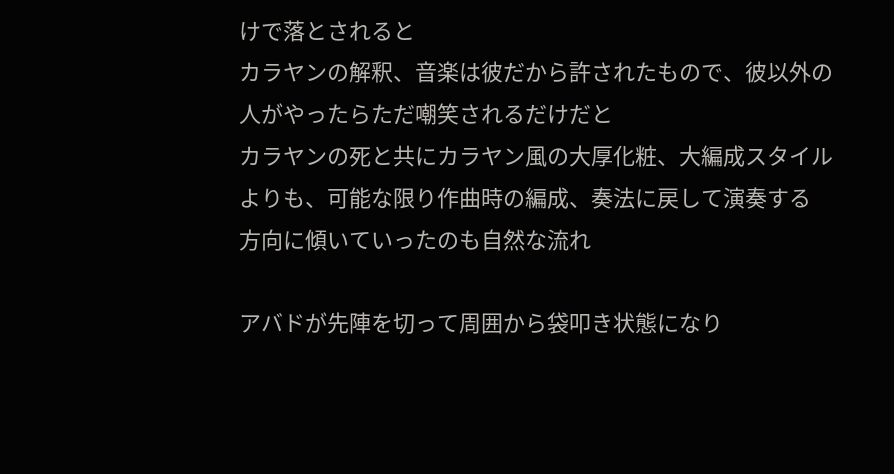けで落とされると
カラヤンの解釈、音楽は彼だから許されたもので、彼以外の
人がやったらただ嘲笑されるだけだと
カラヤンの死と共にカラヤン風の大厚化粧、大編成スタイル
よりも、可能な限り作曲時の編成、奏法に戻して演奏する
方向に傾いていったのも自然な流れ

アバドが先陣を切って周囲から袋叩き状態になり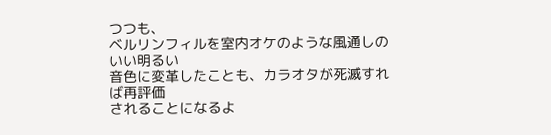つつも、
ベルリンフィルを室内オケのような風通しのいい明るい
音色に変革したことも、カラオタが死滅すれば再評価
されることになるよ